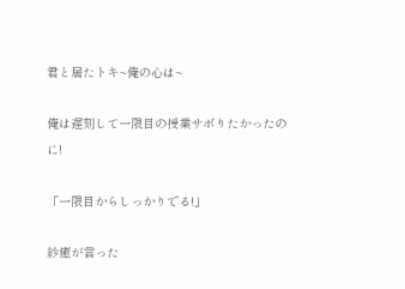君と居たトキ~俺の心は~

俺は遅刻して一限目の授業サボりたかったのに!

「一限目からしっかりでる!」

紗癒が言った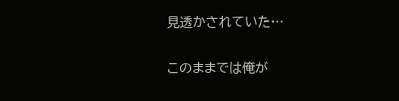見透かされていた…

このままでは俺が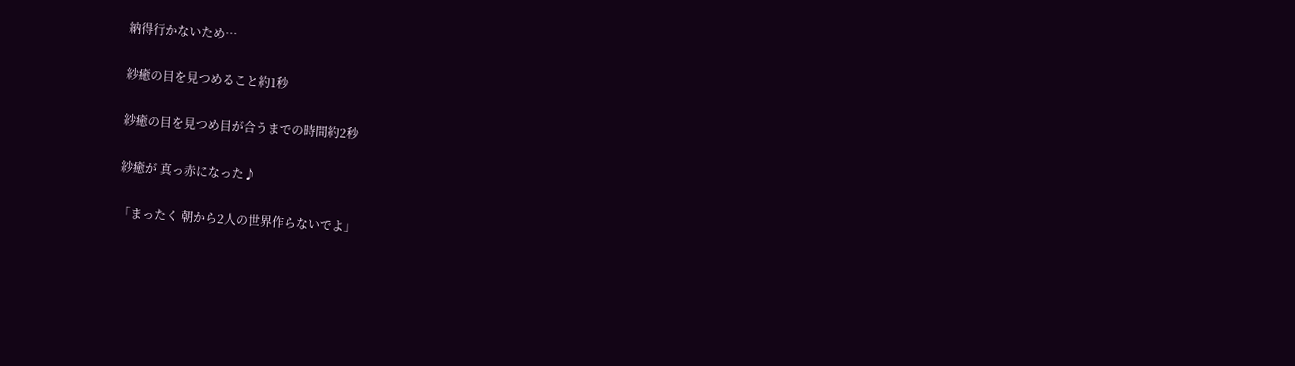納得行かないため…

紗癒の目を見つめること約1秒

紗癒の目を見つめ目が合うまでの時間約2秒

紗癒が 真っ赤になった♪

「まったく 朝から2人の世界作らないでよ」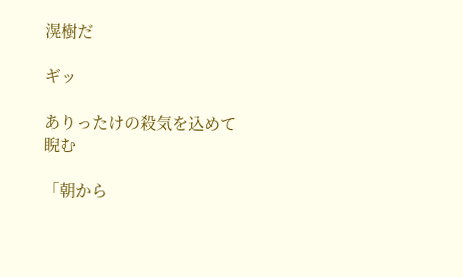滉樹だ

ギッ

ありったけの殺気を込めて睨む

「朝から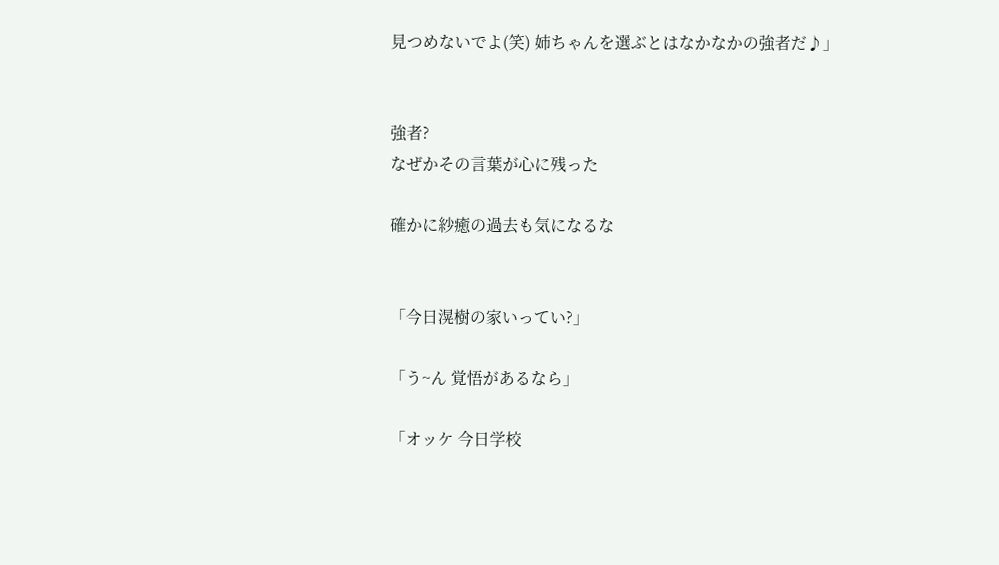見つめないでよ(笑) 姉ちゃんを選ぶとはなかなかの強者だ♪」


強者?
なぜかその言葉が心に残った

確かに紗癒の過去も気になるな


「今日滉樹の家いってい?」

「う~ん 覚悟があるなら」

「オッケ 今日学校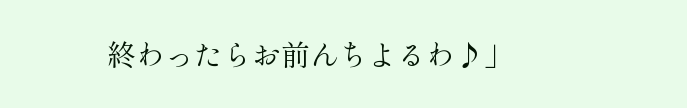終わったらお前んちよるわ♪」